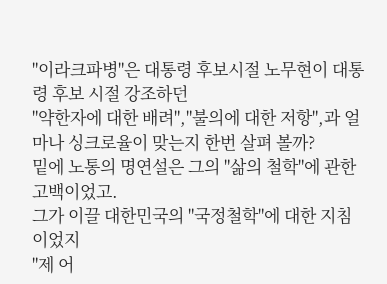"이라크파병"은 대통령 후보시절 노무현이 대통령 후보 시절 강조하던
"약한자에 대한 배려","불의에 대한 저항",과 얼마나 싱크로율이 맞는지 한번 살펴 볼까?
밑에 노통의 명연설은 그의 "삶의 철학"에 관한 고백이었고.
그가 이끌 대한민국의 "국정철학"에 대한 지침이었지
"제 어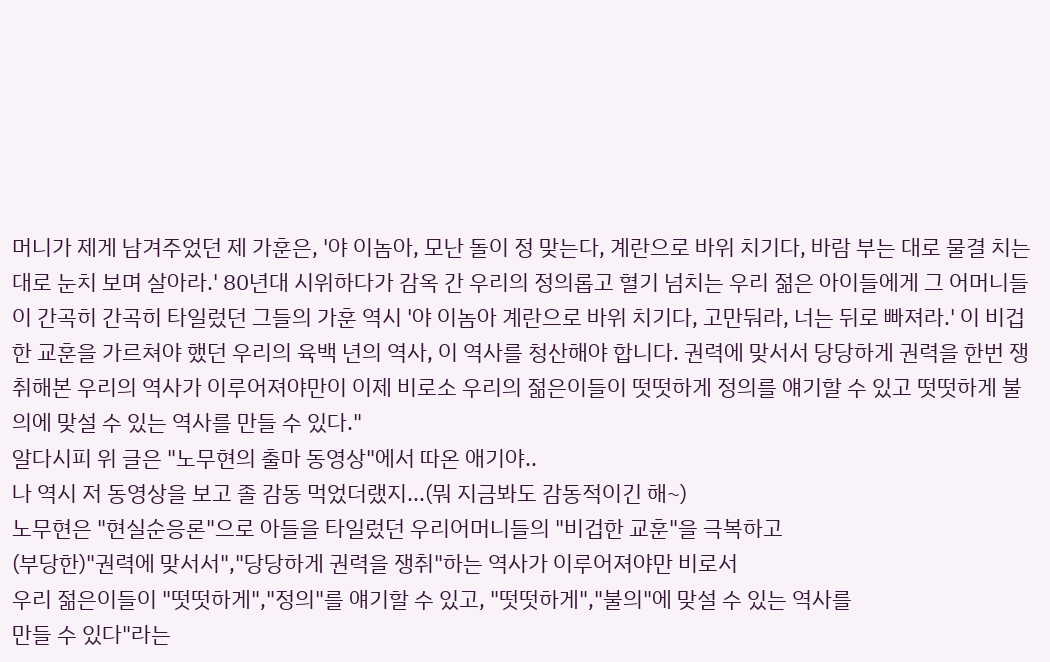머니가 제게 남겨주었던 제 가훈은, '야 이놈아, 모난 돌이 정 맞는다, 계란으로 바위 치기다, 바람 부는 대로 물결 치는 대로 눈치 보며 살아라.' 80년대 시위하다가 감옥 간 우리의 정의롭고 혈기 넘치는 우리 젊은 아이들에게 그 어머니들이 간곡히 간곡히 타일렀던 그들의 가훈 역시 '야 이놈아 계란으로 바위 치기다, 고만둬라, 너는 뒤로 빠져라.' 이 비겁한 교훈을 가르쳐야 했던 우리의 육백 년의 역사, 이 역사를 청산해야 합니다. 권력에 맞서서 당당하게 권력을 한번 쟁취해본 우리의 역사가 이루어져야만이 이제 비로소 우리의 젊은이들이 떳떳하게 정의를 얘기할 수 있고 떳떳하게 불의에 맞설 수 있는 역사를 만들 수 있다."
알다시피 위 글은 "노무현의 출마 동영상"에서 따온 애기야..
나 역시 저 동영상을 보고 졸 감동 먹었더랬지...(뭐 지금봐도 감동적이긴 해~)
노무현은 "현실순응론"으로 아들을 타일렀던 우리어머니들의 "비겁한 교훈"을 극복하고
(부당한)"권력에 맞서서","당당하게 권력을 쟁취"하는 역사가 이루어져야만 비로서
우리 젊은이들이 "떳떳하게","정의"를 얘기할 수 있고, "떳떳하게","불의"에 맞설 수 있는 역사를
만들 수 있다"라는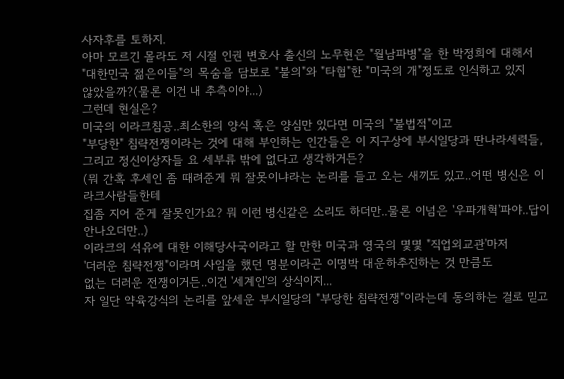사자후를 토하지.
아마 모르긴 몰라도 저 시절 인권 변호사 출신의 노무현은 "월남파병"을 한 박정희에 대해서
"대한민국 젊은이들"의 목숨을 담보로 "불의"와 "타협"한 "미국의 개"정도로 인식하고 있지
않았을까?(물론 이건 내 추측이야...)
그런데 현실은?
미국의 이라크침공..최소한의 양식 혹은 양심만 있다면 미국의 "불법적"이고
"부당한" 침략전쟁이라는 것에 대해 부인하는 인간들은 이 지구상에 부시일당과 딴나라세력들,
그리고 정신이상자들 요 세부류 밖에 없다고 생각하거든?
(뭐 간혹 후세인 좀 때려준게 뭐 잘못이냐라는 논리를 들고 오는 새끼도 있고..어떤 병신은 이라크사람들한테
집좀 지어 준게 잘못인가요? 뭐 이런 병신같은 소리도 하더만..물론 이넘은 '우파개혁'파야..답이 안나오더만..)
이라크의 석유에 대한 이해당사국이라고 할 만한 미국과 영국의 몇몇 "직업외교관'마저
'더러운 침략전쟁"이라며 사임을 했던 명분이라곤 이명박 대운하추진하는 것 만큼도
없는 더러운 전쟁이거든..이건 '세계인'의 상식이지...
자 일단 약육강식의 논리를 앞세운 부시일당의 "부당한 침략전쟁"이라는데 동의하는 걸로 믿고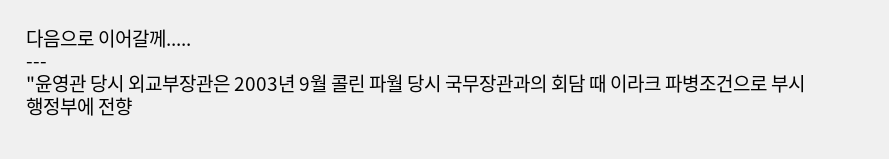다음으로 이어갈께.....
---
"윤영관 당시 외교부장관은 2003년 9월 콜린 파월 당시 국무장관과의 회담 때 이라크 파병조건으로 부시 행정부에 전향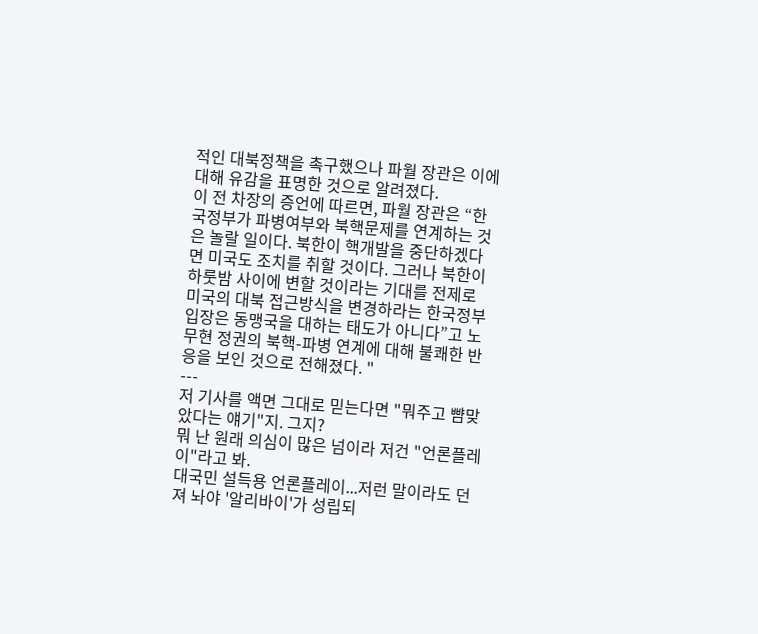적인 대북정책을 촉구했으나 파월 장관은 이에 대해 유감을 표명한 것으로 알려졌다.
이 전 차장의 증언에 따르면, 파월 장관은 “한국정부가 파병여부와 북핵문제를 연계하는 것은 놀랄 일이다. 북한이 핵개발을 중단하겠다면 미국도 조치를 취할 것이다. 그러나 북한이 하룻밤 사이에 변할 것이라는 기대를 전제로 미국의 대북 접근방식을 변경하라는 한국정부 입장은 동맹국을 대하는 태도가 아니다”고 노무현 정권의 북핵-파병 연계에 대해 불쾌한 반응을 보인 것으로 전해졌다. "
---
저 기사를 액면 그대로 믿는다면 "뭐주고 뺨맞았다는 얘기"지. 그지?
뭐 난 원래 의심이 많은 넘이라 저건 "언론플레이"라고 봐.
대국민 설득용 언론플레이...저런 말이라도 던져 놔야 '알리바이'가 성립되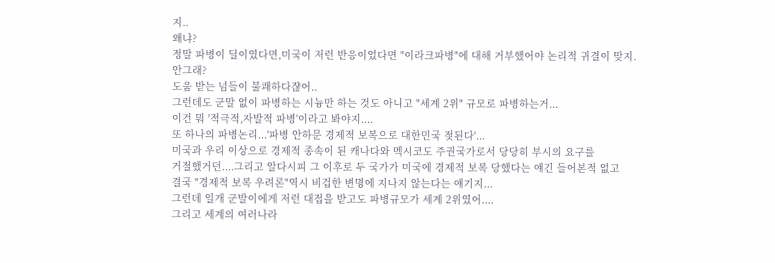지..
왜냐?
정말 파병이 딜이였다면,미국이 저런 반응이었다면 "이라크파병"에 대해 거부했어야 논리적 귀결이 맞지.
안그래?
도움 받는 넘들이 불쾌하다쟎어..
그런데도 군말 없이 파병하는 시늉만 하는 것도 아니고 "세계 2위" 규모로 파병하는거...
이건 뭐 '적극적,자발적 파병'이라고 봐야지....
또 하나의 파병논리...'파병 안하문 경제적 보복으로 대한민국 젖된다'...
미국과 우리 이상으로 경제적 종속이 된 캐나다와 멕시코도 주권국가로서 당당히 부시의 요구를
거절했거던....그리고 알다시피 그 이후로 두 국가가 미국에 경제적 보복 당했다는 얘긴 들어본적 없고
결국 "경제적 보복 우려론"역시 비겁한 변명에 지나지 않는다는 얘기지...
그런데 일개 군발이에게 저런 대접을 받고도 파병규모가 세계 2위였어....
그리고 세계의 여러나라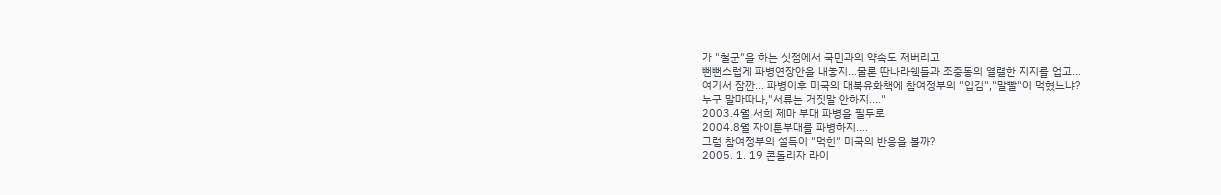가 "철군"을 하는 싯점에서 국민과의 약속도 저버리고
뻔뻔스럽게 파병연장안을 내놓지...물론 딴나라쉑들과 조중동의 열렬한 지지를 업고...
여기서 잠깐... 파병이후 미국의 대북유화책에 참여정부의 "입김","말빨"이 먹혔느냐?
누구 말마따나,"서류는 거짓말 안하지...."
2003.4월 서희 제마 부대 파병을 필두로
2004.8월 자이툰부대를 파병하지....
그럼 참여정부의 설득이 "먹힌" 미국의 반응을 볼까?
2005. 1. 19 콘돌리자 라이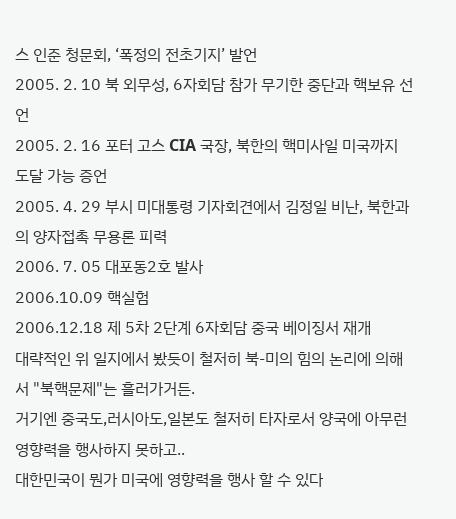스 인준 청문회, ‘폭정의 전초기지’ 발언
2005. 2. 10 북 외무성, 6자회담 참가 무기한 중단과 핵보유 선언
2005. 2. 16 포터 고스 CIA 국장, 북한의 핵미사일 미국까지 도달 가능 증언
2005. 4. 29 부시 미대통령 기자회견에서 김정일 비난, 북한과의 양자접촉 무용론 피력
2006. 7. 05 대포동2호 발사
2006.10.09 핵실험
2006.12.18 제 5차 2단계 6자회담 중국 베이징서 재개
대략적인 위 일지에서 봤듯이 철저히 북-미의 힘의 논리에 의해서 "북핵문제"는 흘러가거든.
거기엔 중국도,러시아도,일본도 철저히 타자로서 양국에 아무런 영향력을 행사하지 못하고..
대한민국이 뭔가 미국에 영향력을 행사 할 수 있다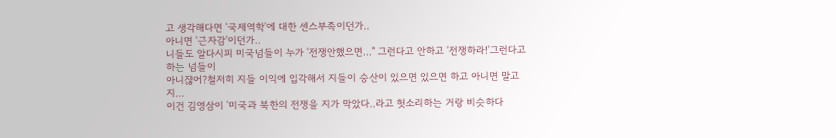고 생각해다면 '국제역학'에 대한 센스부족이던가..
아니면 '근자감'이던가..
니들도 알다시피 미국넘들이 누가 '전쟁안했으면..." 그런다고 안하고 '전쟁하라!'그런다고 하는 넘들이
아니쟎어?철저히 지들 이익에 입각해서 지들이 승산이 있으면 있으면 하고 아니면 말고지...
이건 김영삼이 '미국과 북한의 전쟁을 지가 막았다..라고 헛소리하는 거랑 비슷하다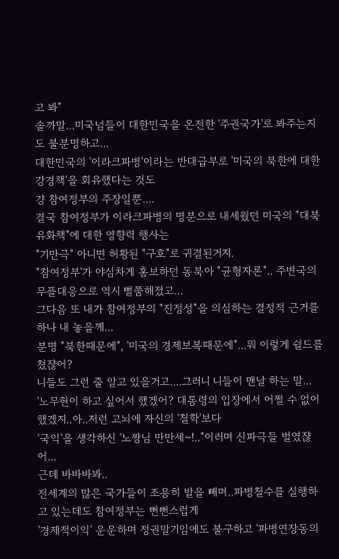고 봐"
솔까말...미국넘들이 대한민국을 온전한 '주권국가'로 봐주는지도 불분명하고...
대한민국의 '이라크파병'이라는 반대급부로 '미국의 북한에 대한 강경책'을 회유했다는 것도
걍 참여정부의 주장일뿐....
결국 참여정부가 이라크파병의 명분으로 내세웠던 미국의 "대북유화책"에 대한 영향력 행사는
"기만극" 아니면 허황된 "구호"로 귀결된거지.
"참여정부'가 야심차게 홍보하던 동북아 "균형자론".. 주변국의 무플대응으로 역시 뻘쭘해졌고...
그다음 또 내가 참여정부의 "진정성"을 의심하는 결정적 근거를 하나 내 놓을께...
분명 "북한때문에", '미국의 경제보복때문에"...뭐 이렇게 쉴드를 쳤쟎어?
니들도 그런 줄 알고 있을거고....그러니 니들이 맨날 하는 말...
'노무현이 하고 싶어서 했겠어? 대통령의 입장에서 어쩔 수 없이 했겠지..아..저런 고뇌에 자신의 '철학'보다
'국익'을 생각하신 '노짱님 만만세~!.."이러며 신파극들 벌였쟎어...
근데 바바바봐..
전세계의 많은 국가들이 조용히 발을 빼며..파병철수를 실행하고 있는데도 참여정부는 뻔뻔스럽게
'경제적이익' 운운하며 정권말기임에도 불구하고 '파병연장동의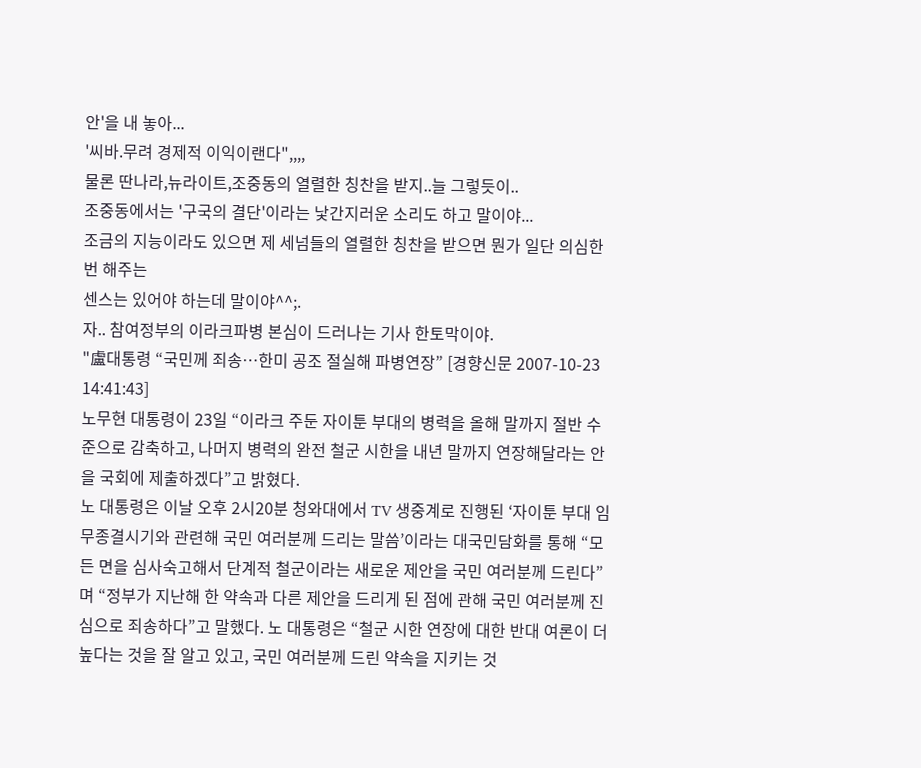안'을 내 놓아...
'씨바.무려 경제적 이익이랜다",,,,
물론 딴나라,뉴라이트,조중동의 열렬한 칭찬을 받지..늘 그렇듯이..
조중동에서는 '구국의 결단'이라는 낯간지러운 소리도 하고 말이야...
조금의 지능이라도 있으면 제 세넘들의 열렬한 칭찬을 받으면 뭔가 일단 의심한번 해주는
센스는 있어야 하는데 말이야^^;.
자.. 참여정부의 이라크파병 본심이 드러나는 기사 한토막이야.
"盧대통령 “국민께 죄송…한미 공조 절실해 파병연장” [경향신문 2007-10-23 14:41:43]
노무현 대통령이 23일 “이라크 주둔 자이툰 부대의 병력을 올해 말까지 절반 수준으로 감축하고, 나머지 병력의 완전 철군 시한을 내년 말까지 연장해달라는 안을 국회에 제출하겠다”고 밝혔다.
노 대통령은 이날 오후 2시20분 청와대에서 TV 생중계로 진행된 ‘자이툰 부대 임무종결시기와 관련해 국민 여러분께 드리는 말씀’이라는 대국민담화를 통해 “모든 면을 심사숙고해서 단계적 철군이라는 새로운 제안을 국민 여러분께 드린다”며 “정부가 지난해 한 약속과 다른 제안을 드리게 된 점에 관해 국민 여러분께 진심으로 죄송하다”고 말했다. 노 대통령은 “철군 시한 연장에 대한 반대 여론이 더 높다는 것을 잘 알고 있고, 국민 여러분께 드린 약속을 지키는 것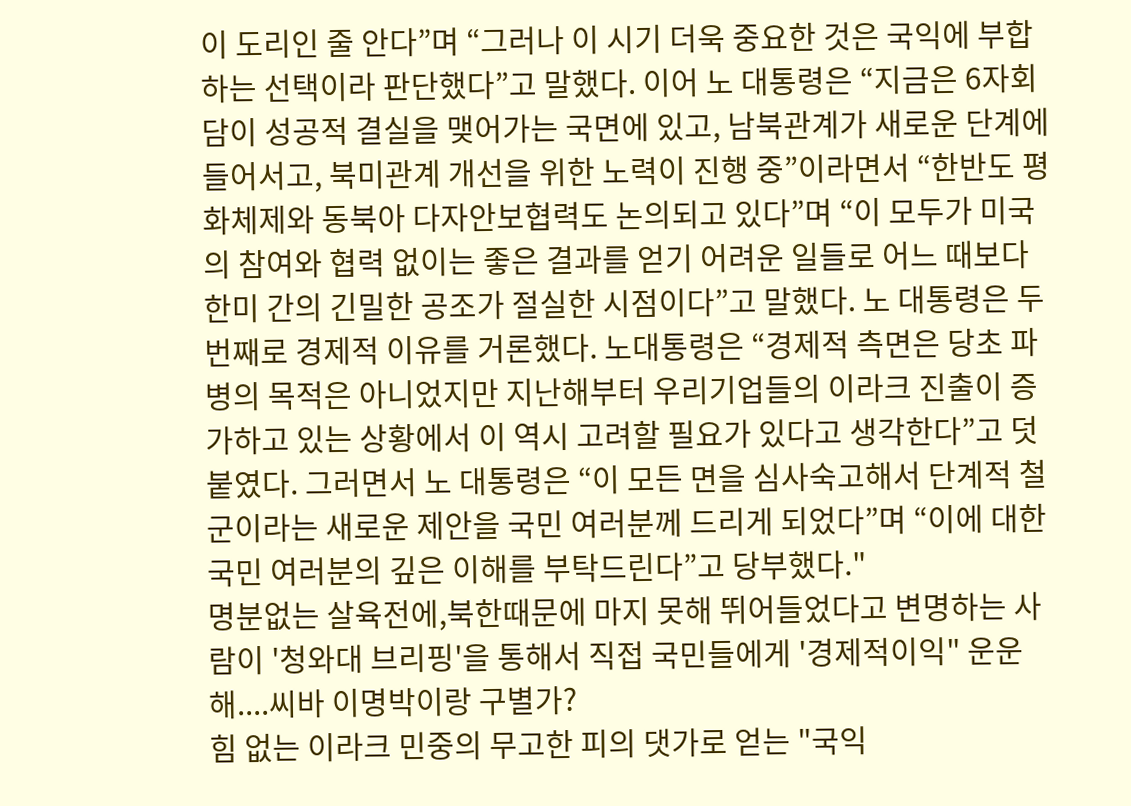이 도리인 줄 안다”며 “그러나 이 시기 더욱 중요한 것은 국익에 부합하는 선택이라 판단했다”고 말했다. 이어 노 대통령은 “지금은 6자회담이 성공적 결실을 맺어가는 국면에 있고, 남북관계가 새로운 단계에 들어서고, 북미관계 개선을 위한 노력이 진행 중”이라면서 “한반도 평화체제와 동북아 다자안보협력도 논의되고 있다”며 “이 모두가 미국의 참여와 협력 없이는 좋은 결과를 얻기 어려운 일들로 어느 때보다 한미 간의 긴밀한 공조가 절실한 시점이다”고 말했다. 노 대통령은 두번째로 경제적 이유를 거론했다. 노대통령은 “경제적 측면은 당초 파병의 목적은 아니었지만 지난해부터 우리기업들의 이라크 진출이 증가하고 있는 상황에서 이 역시 고려할 필요가 있다고 생각한다”고 덧붙였다. 그러면서 노 대통령은 “이 모든 면을 심사숙고해서 단계적 철군이라는 새로운 제안을 국민 여러분께 드리게 되었다”며 “이에 대한 국민 여러분의 깊은 이해를 부탁드린다”고 당부했다."
명분없는 살육전에,북한때문에 마지 못해 뛰어들었다고 변명하는 사람이 '청와대 브리핑'을 통해서 직접 국민들에게 '경제적이익" 운운해....씨바 이명박이랑 구별가?
힘 없는 이라크 민중의 무고한 피의 댓가로 얻는 "국익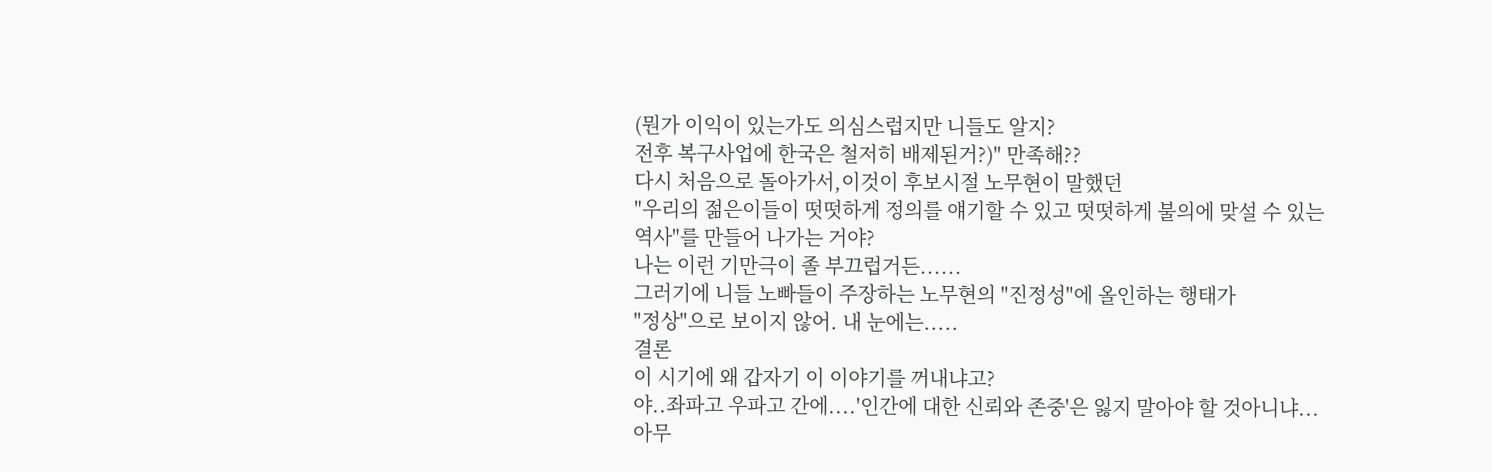(뭔가 이익이 있는가도 의심스럽지만 니들도 알지?
전후 복구사업에 한국은 철저히 배제된거?)" 만족해??
다시 처음으로 돌아가서,이것이 후보시절 노무현이 말했던
"우리의 젊은이들이 떳떳하게 정의를 얘기할 수 있고 떳떳하게 불의에 맞설 수 있는
역사"를 만들어 나가는 거야?
나는 이런 기만극이 졸 부끄럽거든......
그러기에 니들 노빠들이 주장하는 노무현의 "진정성"에 올인하는 행태가
"정상"으로 보이지 않어. 내 눈에는.....
결론
이 시기에 왜 갑자기 이 이야기를 꺼내냐고?
야..좌파고 우파고 간에....'인간에 대한 신뢰와 존중'은 잃지 말아야 할 것아니냐...
아무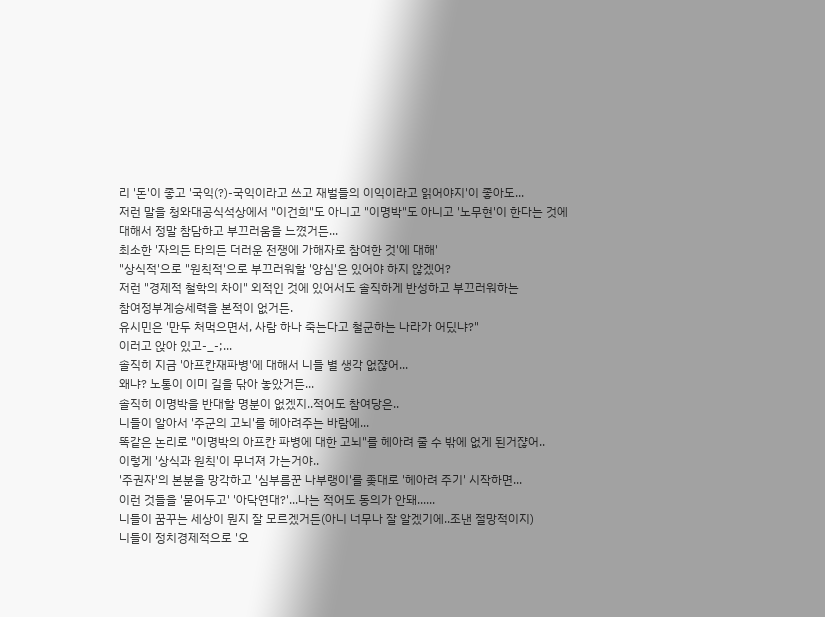리 '돈'이 좋고 '국익(?)-국익이라고 쓰고 재벌들의 이익이라고 읽어야지'이 좋아도...
저런 말을 청와대공식석상에서 "이건희"도 아니고 "이명박"도 아니고 '노무현'이 한다는 것에
대해서 정말 참담하고 부끄러움을 느꼈거든...
최소한 '자의든 타의든 더러운 전쟁에 가해자로 참여한 것'에 대해'
"상식적'으로 "원칙적'으로 부끄러워할 '양심'은 있어야 하지 않겠어?
저런 "경제적 철학의 차이" 외적인 것에 있어서도 솔직하게 반성하고 부끄러워하는
참여정부계승세력을 본적이 없거든.
유시민은 '만두 처먹으면서, 사람 하나 죽는다고 철군하는 나라가 어딨냐?"
이러고 앉아 있고-_-;...
솔직히 지금 '아프칸재파병'에 대해서 니들 별 생각 없쟎어...
왜냐? 노통이 이미 길을 닦아 놓았거든...
솔직히 이명박을 반대할 명분이 없겠지..적어도 참여당은..
니들이 알아서 '주군의 고뇌'를 헤아려주는 바람에...
똑같은 논리로 "이명박의 아프칸 파병에 대한 고뇌"를 헤아려 줄 수 밖에 없게 된거쟎어..
이렇게 '상식과 원칙'이 무너져 가는거야..
'주권자'의 본분을 망각하고 '심부름꾼 나부랭이'를 좆대로 '헤아려 주기' 시작하면...
이런 것들을 '묻어두고' '아닥연대?'...나는 적어도 동의가 안돼......
니들이 꿈꾸는 세상이 뭔지 잘 모르겠거든(아니 너무나 잘 알겠기에..조낸 절망적이지)
니들이 정치경제적으로 '오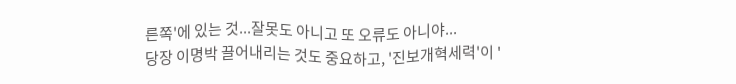른쪽'에 있는 것...잘못도 아니고 또 오류도 아니야...
당장 이명박 끌어내리는 것도 중요하고, '진보개혁세력'이 '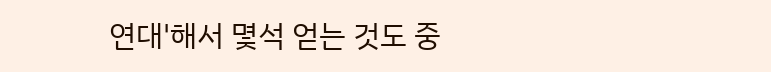연대'해서 몇석 얻는 것도 중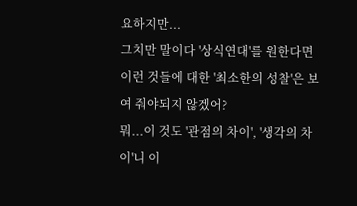요하지만...
그치만 말이다 '상식연대'를 원한다면 이런 것들에 대한 '최소한의 성찰'은 보여 줘야되지 않겠어?
뭐...이 것도 '관점의 차이', '생각의 차이'니 이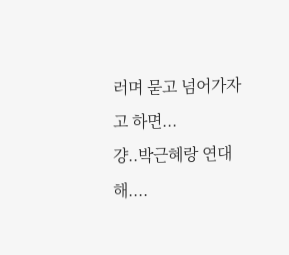러며 묻고 넘어가자고 하면...
걍..박근혜랑 연대해....